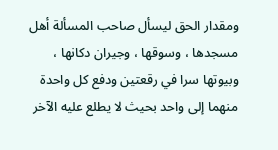ومقدار الحق ليسأل صاحب المسألة أهل مسجدها ، وسوقها ، وجيران دكانها ،
وبيوتها سرا في رقعتين ودفع كل واحدة منهما إلى واحد بحيث لا يطلع عليه الآخر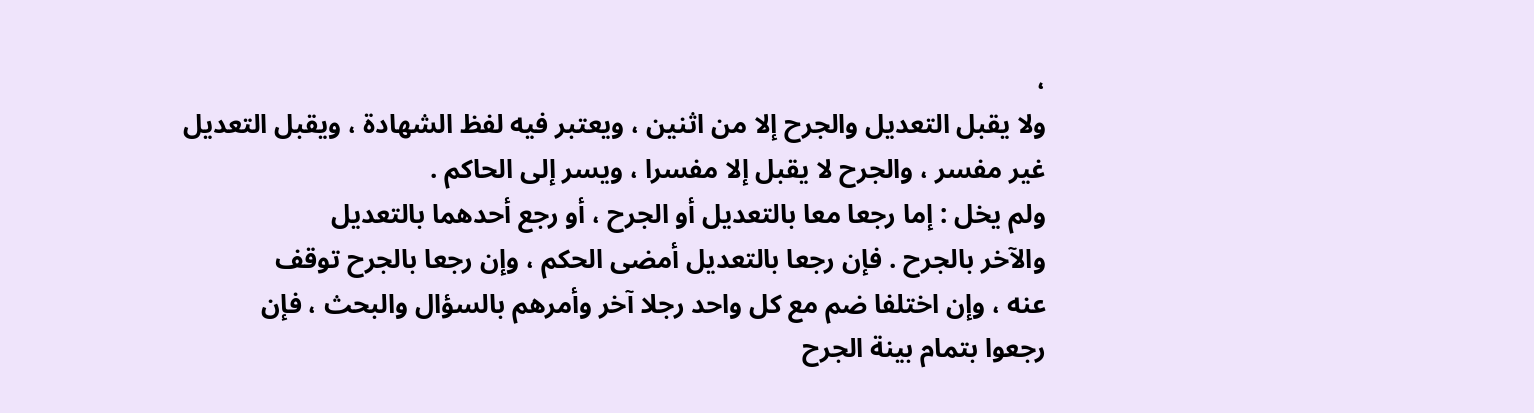،
ولا يقبل التعديل والجرح إلا من اثنين ، ويعتبر فيه لفظ الشهادة ، ويقبل التعديل
غير مفسر ، والجرح لا يقبل إلا مفسرا ، ويسر إلى الحاكم .
ولم يخل : إما رجعا معا بالتعديل أو الجرح ، أو رجع أحدهما بالتعديل
والآخر بالجرح . فإن رجعا بالتعديل أمضى الحكم ، وإن رجعا بالجرح توقف
عنه ، وإن اختلفا ضم مع كل واحد رجلا آخر وأمرهم بالسؤال والبحث ، فإن
رجعوا بتمام بينة الجرح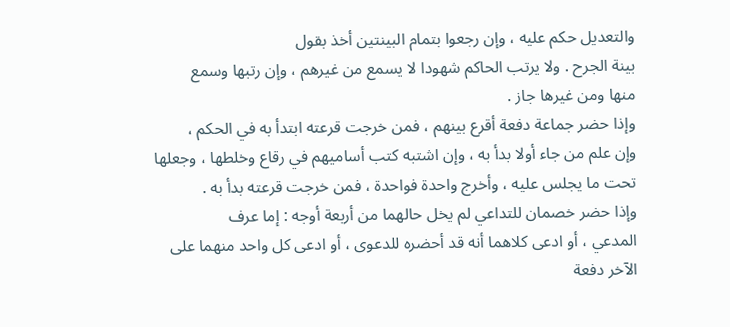والتعديل حكم عليه ، وإن رجعوا بتمام البينتين أخذ بقول
بينة الجرح . ولا يرتب الحاكم شهودا لا يسمع من غيرهم ، وإن رتبها وسمع
منها ومن غيرها جاز .
وإذا حضر جماعة دفعة أقرع بينهم ، فمن خرجت قرعته ابتدأ به في الحكم ،
وإن علم من جاء أولا بدأ به ، وإن اشتبه كتب أساميهم في رقاع وخلطها ، وجعلها
تحت ما يجلس عليه ، وأخرج واحدة فواحدة ، فمن خرجت قرعته بدأ به .
وإذا حضر خصمان للتداعي لم يخل حالهما من أربعة أوجه : إما عرف
المدعي ، أو ادعى كلاهما أنه قد أحضره للدعوى ، أو ادعى كل واحد منهما على
الآخر دفعة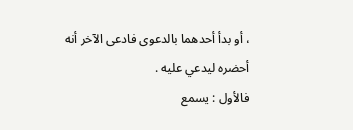، أو بدأ أحدهما بالدعوى فادعى الآخر أنه أحضره ليدعي عليه .
فالأول : يسمع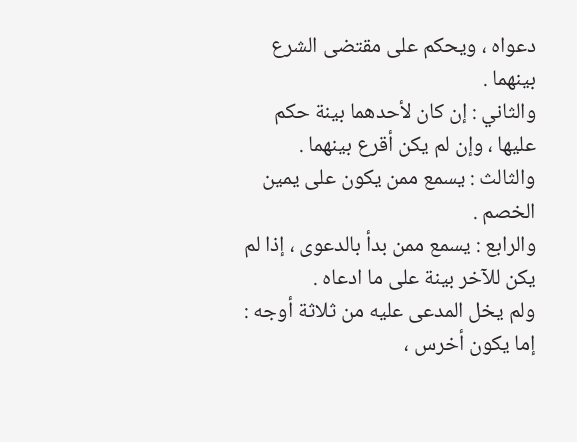دعواه ، ويحكم على مقتضى الشرع بينهما .
والثاني : إن كان لأحدهما بينة حكم عليها ، وإن لم يكن أقرع بينهما .
والثالث : يسمع ممن يكون على يمين الخصم .
والرابع : يسمع ممن بدأ بالدعوى ، إذا لم يكن للآخر بينة على ما ادعاه .
ولم يخل المدعى عليه من ثلاثة أوجه : إما يكون أخرس ،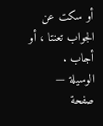أو سكت عن
الجواب تعنتا ، أو أجاب .
الوسيلة — صفحة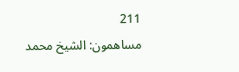211
مساهمون: الشيخ محمد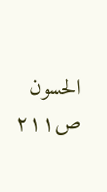الحسون
ص٢١١